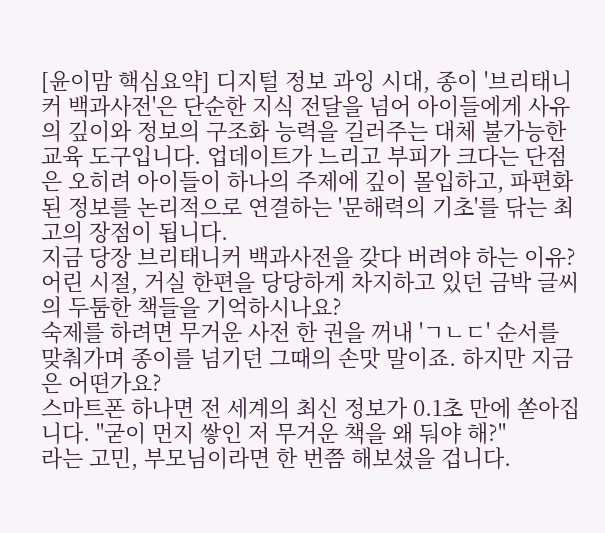[윤이맘 핵심요약] 디지털 정보 과잉 시대, 종이 '브리태니커 백과사전'은 단순한 지식 전달을 넘어 아이들에게 사유의 깊이와 정보의 구조화 능력을 길러주는 대체 불가능한 교육 도구입니다. 업데이트가 느리고 부피가 크다는 단점은 오히려 아이들이 하나의 주제에 깊이 몰입하고, 파편화된 정보를 논리적으로 연결하는 '문해력의 기초'를 닦는 최고의 장점이 됩니다.
지금 당장 브리태니커 백과사전을 갖다 버려야 하는 이유? 어린 시절, 거실 한편을 당당하게 차지하고 있던 금박 글씨의 두툼한 책들을 기억하시나요?
숙제를 하려면 무거운 사전 한 권을 꺼내 'ㄱㄴㄷ' 순서를 맞춰가며 종이를 넘기던 그때의 손맛 말이죠. 하지만 지금은 어떤가요?
스마트폰 하나면 전 세계의 최신 정보가 0.1초 만에 쏟아집니다. "굳이 먼지 쌓인 저 무거운 책을 왜 둬야 해?"
라는 고민, 부모님이라면 한 번쯤 해보셨을 겁니다.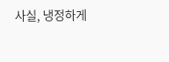사실, 냉정하게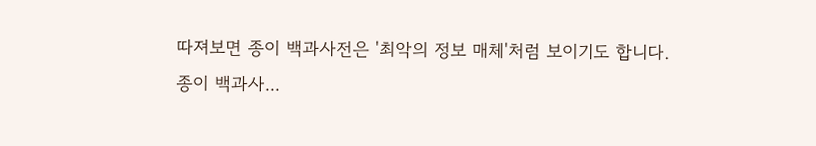따져보면 종이 백과사전은 '최악의 정보 매체'처럼 보이기도 합니다.
종이 백과사...